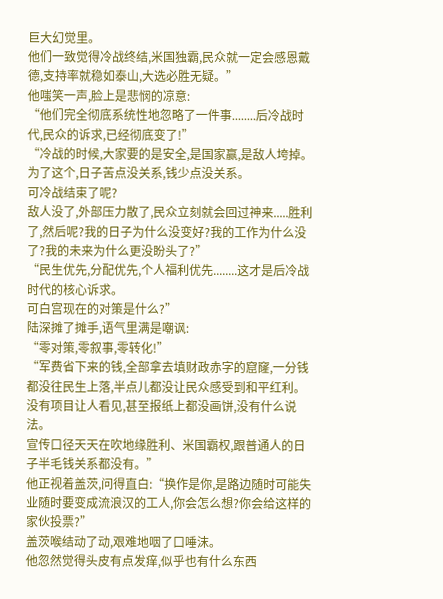巨大幻觉里。
他们一致觉得冷战终结,米国独霸,民众就一定会感恩戴德,支持率就稳如泰山,大选必胜无疑。”
他嗤笑一声,脸上是悲悯的凉意:
“他们完全彻底系统性地忽略了一件事........后冷战时代,民众的诉求,已经彻底变了!”
“冷战的时候,大家要的是安全,是国家赢,是敌人垮掉。
为了这个,日子苦点没关系,钱少点没关系。
可冷战结束了呢?
敌人没了,外部压力散了,民众立刻就会回过神来.....胜利了,然后呢?我的日子为什么没变好?我的工作为什么没了?我的未来为什么更没盼头了?”
“民生优先,分配优先,个人福利优先........这才是后冷战时代的核心诉求。
可白宫现在的对策是什么?”
陆深摊了摊手,语气里满是嘲讽:
“零对策,零叙事,零转化!”
“军费省下来的钱,全部拿去填财政赤字的窟窿,一分钱都没往民生上落,半点儿都没让民众感受到和平红利。
没有项目让人看见,甚至报纸上都没画饼,没有什么说法。
宣传口径天天在吹地缘胜利、米国霸权,跟普通人的日子半毛钱关系都没有。”
他正视着盖茨,问得直白:“换作是你,是路边随时可能失业随时要变成流浪汉的工人,你会怎么想?你会给这样的家伙投票?”
盖茨喉结动了动,艰难地咽了口唾沫。
他忽然觉得头皮有点发痒,似乎也有什么东西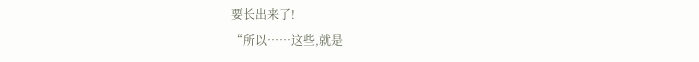要长出来了!
“所以……这些,就是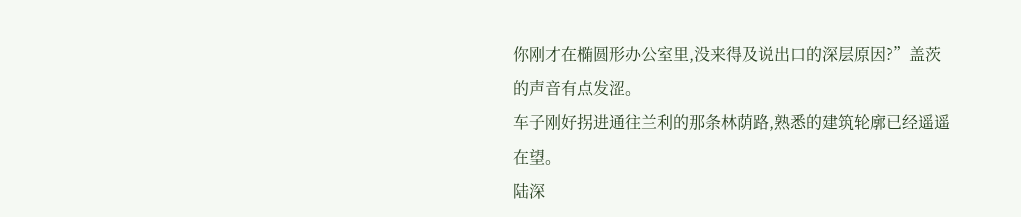你刚才在椭圆形办公室里,没来得及说出口的深层原因?”盖茨的声音有点发涩。
车子刚好拐进通往兰利的那条林荫路,熟悉的建筑轮廓已经遥遥在望。
陆深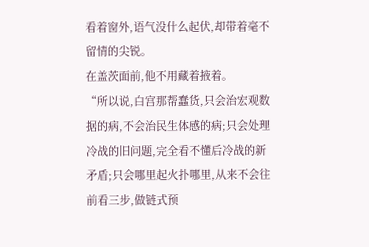看着窗外,语气没什么起伏,却带着毫不留情的尖锐。
在盖茨面前,他不用藏着掖着。
“所以说,白宫那帮蠢货,只会治宏观数据的病,不会治民生体感的病;只会处理冷战的旧问题,完全看不懂后冷战的新矛盾;只会哪里起火扑哪里,从来不会往前看三步,做链式预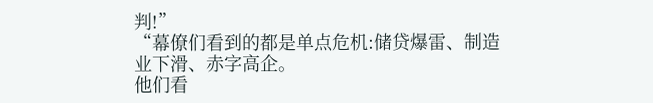判!”
“幕僚们看到的都是单点危机:储贷爆雷、制造业下滑、赤字高企。
他们看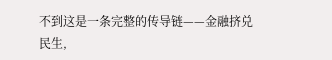不到这是一条完整的传导链——金融挤兑民生,